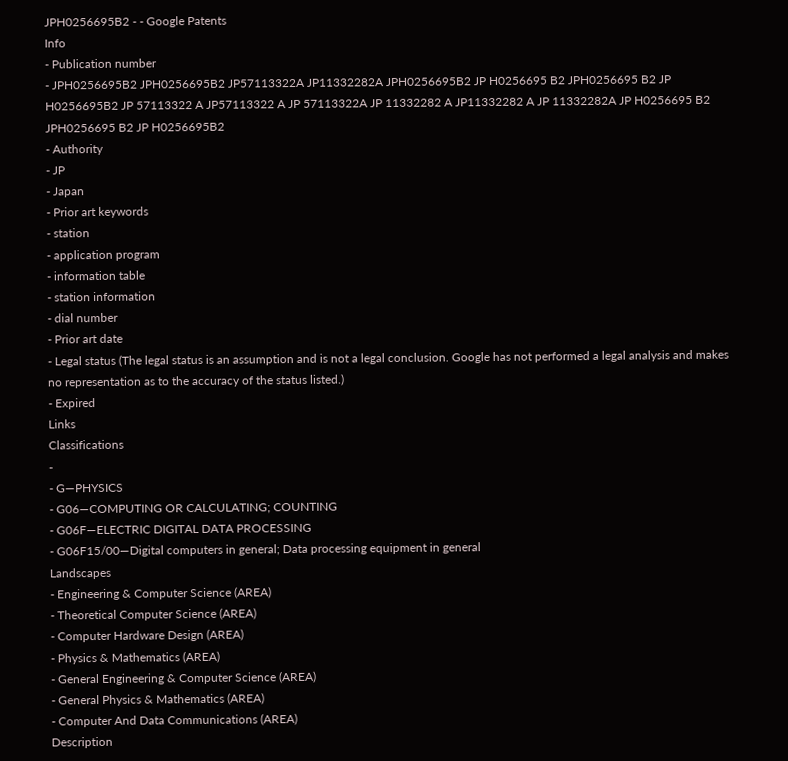JPH0256695B2 - - Google Patents
Info
- Publication number
- JPH0256695B2 JPH0256695B2 JP57113322A JP11332282A JPH0256695B2 JP H0256695 B2 JPH0256695 B2 JP H0256695B2 JP 57113322 A JP57113322 A JP 57113322A JP 11332282 A JP11332282 A JP 11332282A JP H0256695 B2 JPH0256695 B2 JP H0256695B2
- Authority
- JP
- Japan
- Prior art keywords
- station
- application program
- information table
- station information
- dial number
- Prior art date
- Legal status (The legal status is an assumption and is not a legal conclusion. Google has not performed a legal analysis and makes no representation as to the accuracy of the status listed.)
- Expired
Links
Classifications
-
- G—PHYSICS
- G06—COMPUTING OR CALCULATING; COUNTING
- G06F—ELECTRIC DIGITAL DATA PROCESSING
- G06F15/00—Digital computers in general; Data processing equipment in general
Landscapes
- Engineering & Computer Science (AREA)
- Theoretical Computer Science (AREA)
- Computer Hardware Design (AREA)
- Physics & Mathematics (AREA)
- General Engineering & Computer Science (AREA)
- General Physics & Mathematics (AREA)
- Computer And Data Communications (AREA)
Description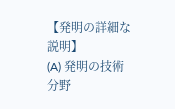【発明の詳細な説明】
(A) 発明の技術分野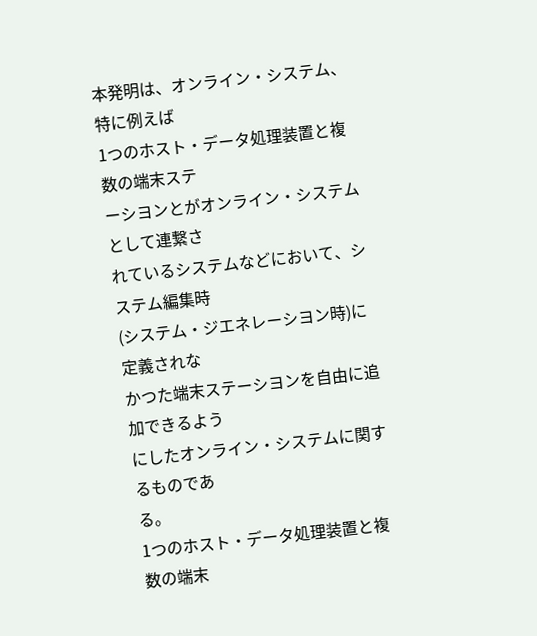本発明は、オンライン・システム、特に例えば
1つのホスト・データ処理装置と複数の端末ステ
ーシヨンとがオンライン・システムとして連繋さ
れているシステムなどにおいて、システム編集時
(システム・ジエネレーシヨン時)に定義されな
かつた端末ステーシヨンを自由に追加できるよう
にしたオンライン・システムに関するものであ
る。
1つのホスト・データ処理装置と複数の端末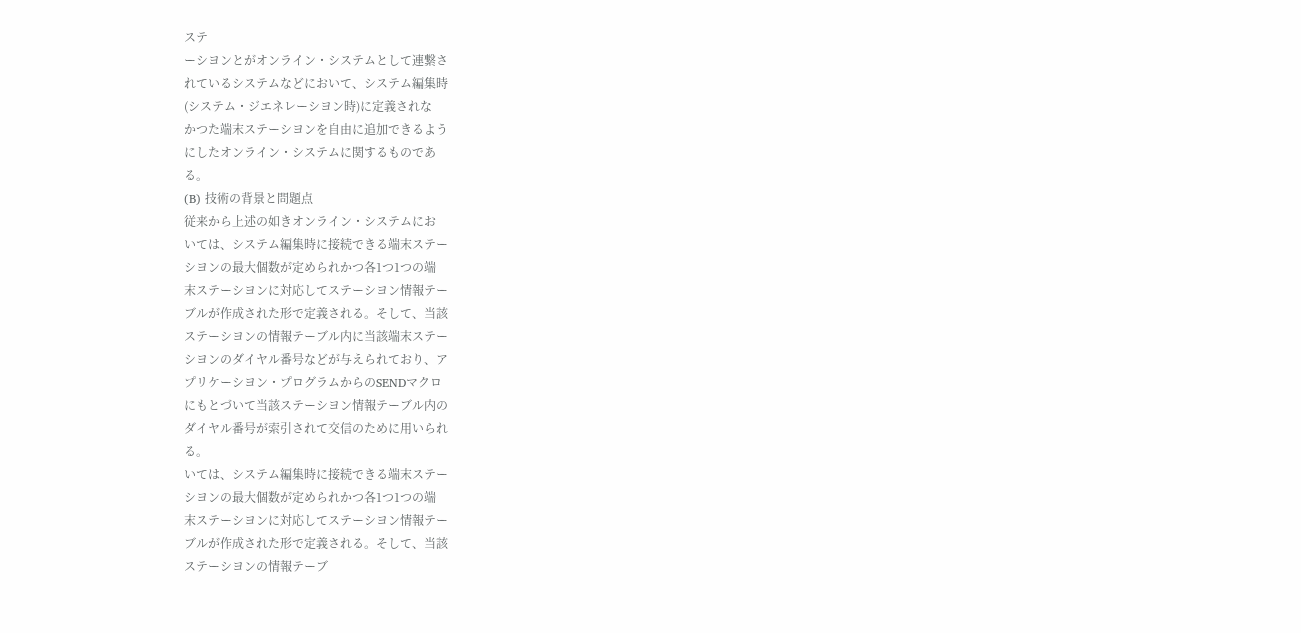ステ
ーシヨンとがオンライン・システムとして連繋さ
れているシステムなどにおいて、システム編集時
(システム・ジエネレーシヨン時)に定義されな
かつた端末ステーシヨンを自由に追加できるよう
にしたオンライン・システムに関するものであ
る。
(B) 技術の背景と問題点
従来から上述の如きオンライン・システムにお
いては、システム編集時に接続できる端末ステー
シヨンの最大個数が定められかつ各1つ1つの端
末ステーシヨンに対応してステーシヨン情報テー
ブルが作成された形で定義される。そして、当該
ステーシヨンの情報テーブル内に当該端末ステー
シヨンのダイヤル番号などが与えられており、ア
プリケーシヨン・プログラムからのSENDマクロ
にもとづいて当該ステーシヨン情報テーブル内の
ダイヤル番号が索引されて交信のために用いられ
る。
いては、システム編集時に接続できる端末ステー
シヨンの最大個数が定められかつ各1つ1つの端
末ステーシヨンに対応してステーシヨン情報テー
ブルが作成された形で定義される。そして、当該
ステーシヨンの情報テーブ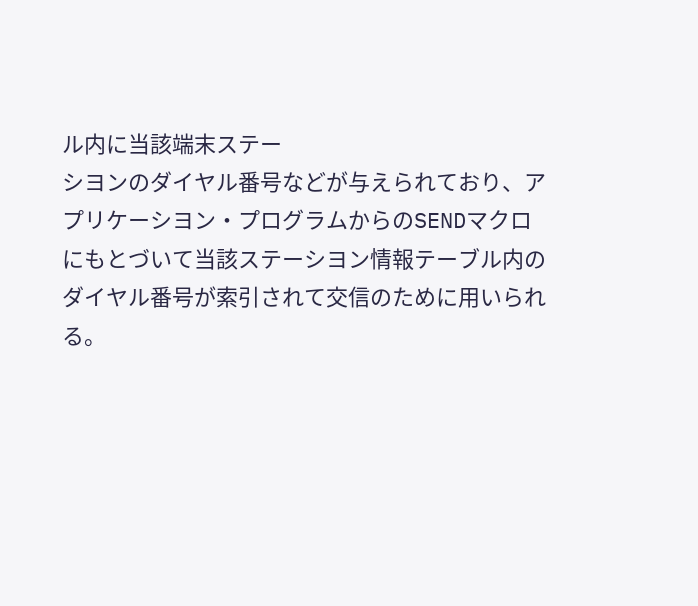ル内に当該端末ステー
シヨンのダイヤル番号などが与えられており、ア
プリケーシヨン・プログラムからのSENDマクロ
にもとづいて当該ステーシヨン情報テーブル内の
ダイヤル番号が索引されて交信のために用いられ
る。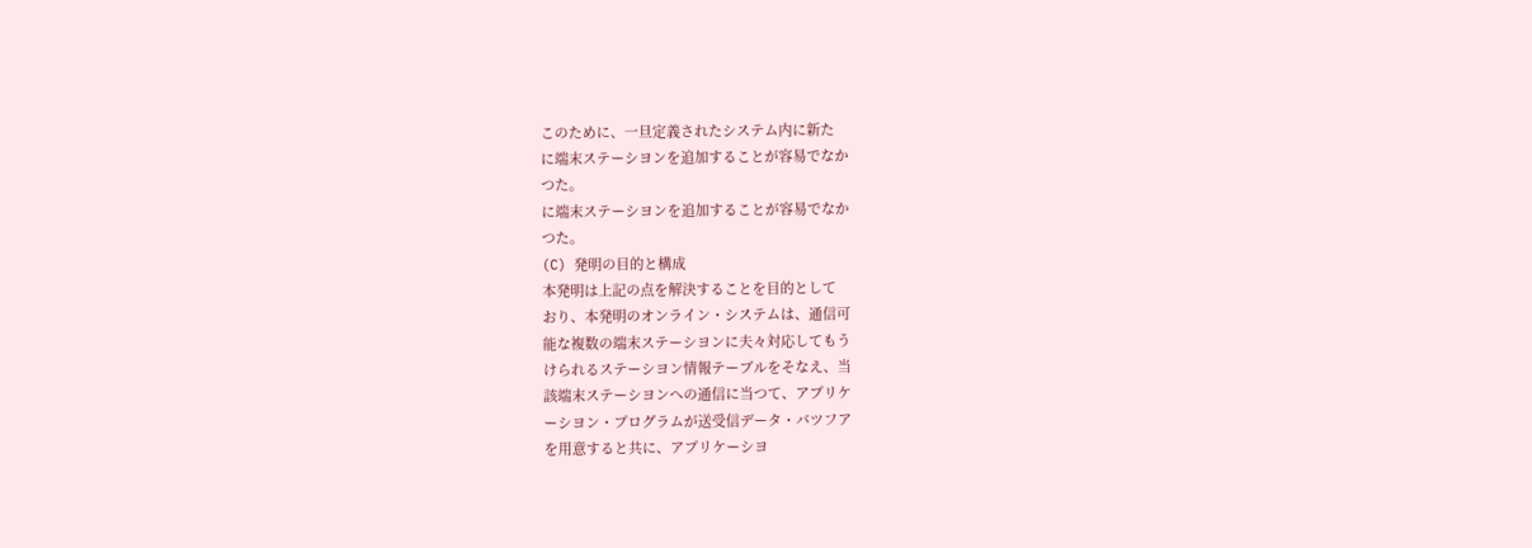このために、一旦定義されたシステム内に新た
に端末ステーシヨンを追加することが容易でなか
つた。
に端末ステーシヨンを追加することが容易でなか
つた。
(C) 発明の目的と構成
本発明は上記の点を解決することを目的として
おり、本発明のオンライン・システムは、通信可
能な複数の端末ステーシヨンに夫々対応してもう
けられるステーシヨン情報テーブルをそなえ、当
該端末ステーシヨンへの通信に当つて、アプリケ
ーシヨン・プログラムが送受信データ・バツフア
を用意すると共に、アプリケーシヨ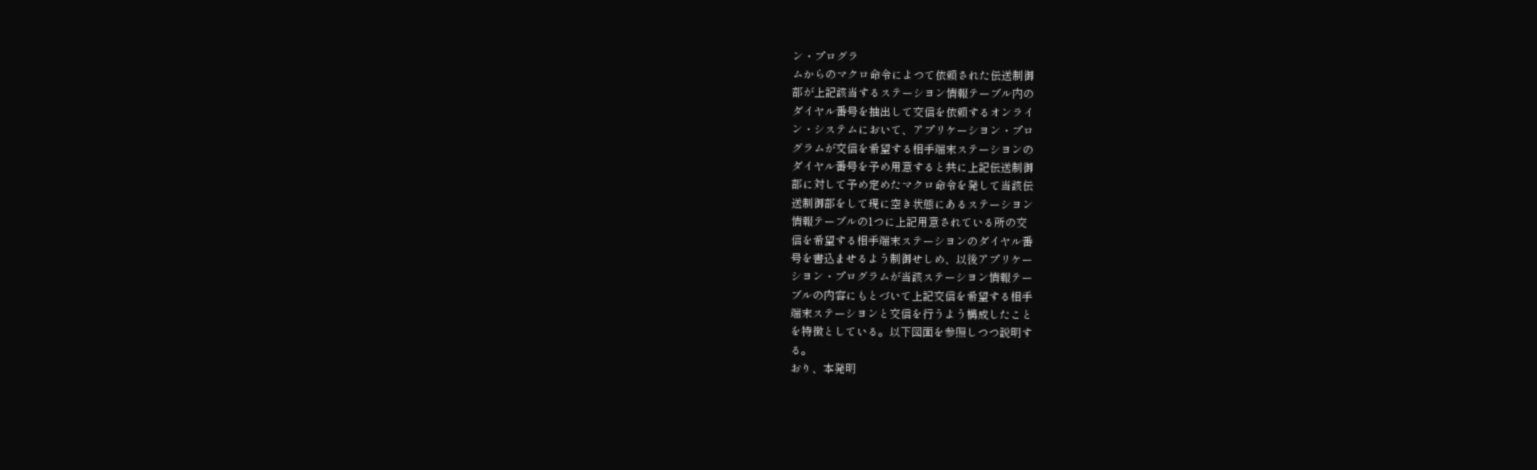ン・プログラ
ムからのマクロ命令によつて依頼された伝送制御
部が上記該当するステーシヨン情報テーブル内の
ダイヤル番号を抽出して交信を依頼するオンライ
ン・システムにおいて、アプリケーシヨン・プロ
グラムが交信を希望する相手端末ステーシヨンの
ダイヤル番号を予め用意すると共に上記伝送制御
部に対して予め定めたマクロ命令を発して当該伝
送制御部をして現に空き状態にあるステーシヨン
情報テーブルの1つに上記用意されている所の交
信を希望する相手端末ステーシヨンのダイヤル番
号を書込ませるよう制御せしめ、以後アプリケー
シヨン・プログラムが当該ステーシヨン情報テー
ブルの内容にもとづいて上記交信を希望する相手
端末ステーシヨンと交信を行うよう構成したこと
を特徴としている。以下図面を参照しつつ説明す
る。
おり、本発明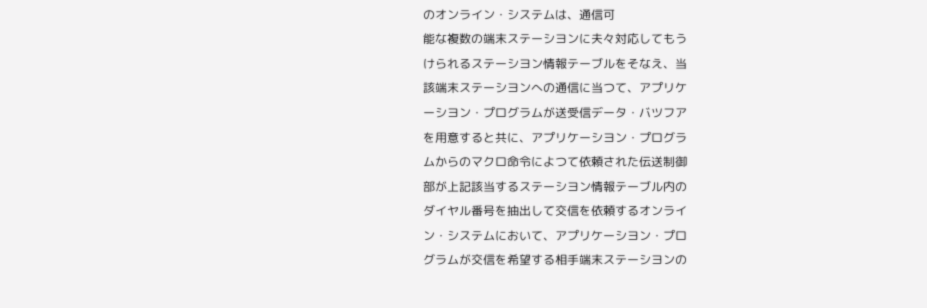のオンライン・システムは、通信可
能な複数の端末ステーシヨンに夫々対応してもう
けられるステーシヨン情報テーブルをそなえ、当
該端末ステーシヨンへの通信に当つて、アプリケ
ーシヨン・プログラムが送受信データ・バツフア
を用意すると共に、アプリケーシヨン・プログラ
ムからのマクロ命令によつて依頼された伝送制御
部が上記該当するステーシヨン情報テーブル内の
ダイヤル番号を抽出して交信を依頼するオンライ
ン・システムにおいて、アプリケーシヨン・プロ
グラムが交信を希望する相手端末ステーシヨンの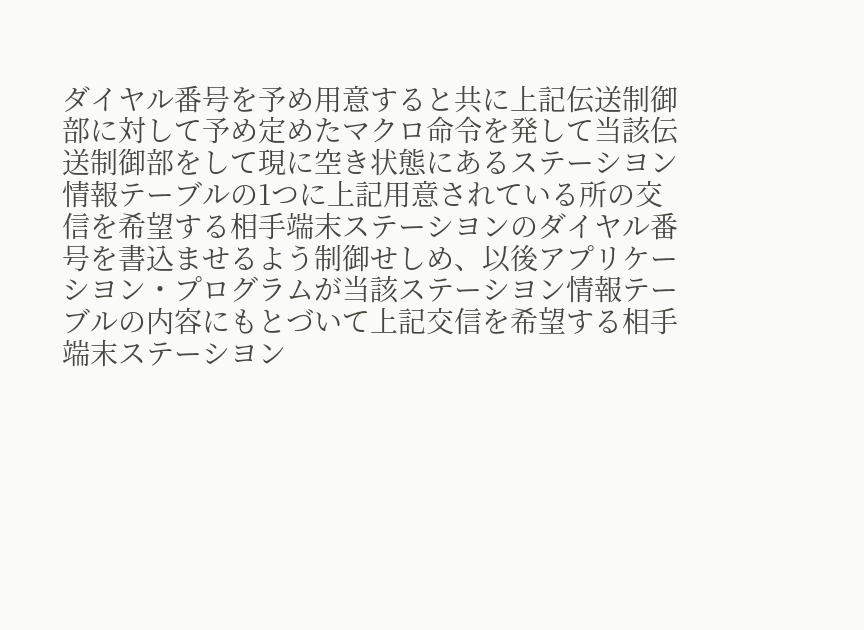ダイヤル番号を予め用意すると共に上記伝送制御
部に対して予め定めたマクロ命令を発して当該伝
送制御部をして現に空き状態にあるステーシヨン
情報テーブルの1つに上記用意されている所の交
信を希望する相手端末ステーシヨンのダイヤル番
号を書込ませるよう制御せしめ、以後アプリケー
シヨン・プログラムが当該ステーシヨン情報テー
ブルの内容にもとづいて上記交信を希望する相手
端末ステーシヨン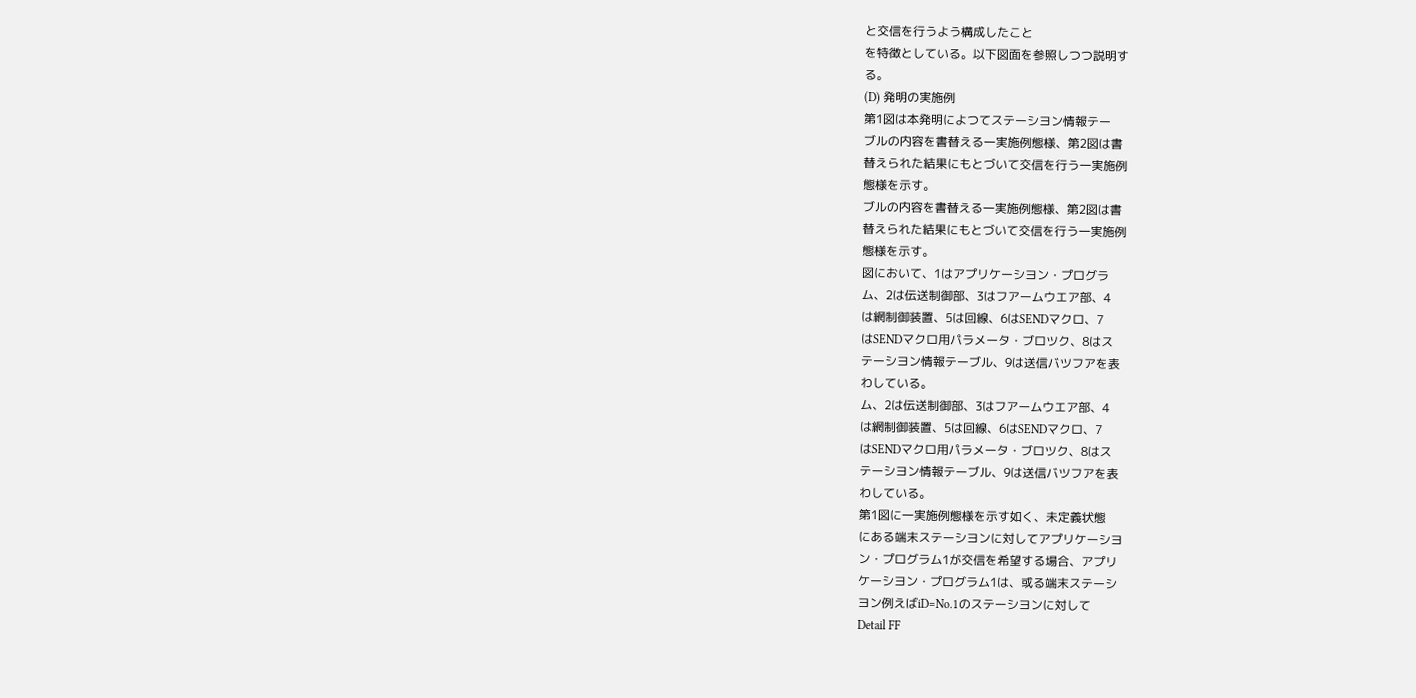と交信を行うよう構成したこと
を特徴としている。以下図面を参照しつつ説明す
る。
(D) 発明の実施例
第1図は本発明によつてステーシヨン情報テー
ブルの内容を書替える一実施例態様、第2図は書
替えられた結果にもとづいて交信を行う一実施例
態様を示す。
ブルの内容を書替える一実施例態様、第2図は書
替えられた結果にもとづいて交信を行う一実施例
態様を示す。
図において、1はアプリケーシヨン・プログラ
ム、2は伝送制御部、3はフアームウエア部、4
は網制御装置、5は回線、6はSENDマクロ、7
はSENDマクロ用パラメータ・ブロツク、8はス
テーシヨン情報テーブル、9は送信バツフアを表
わしている。
ム、2は伝送制御部、3はフアームウエア部、4
は網制御装置、5は回線、6はSENDマクロ、7
はSENDマクロ用パラメータ・ブロツク、8はス
テーシヨン情報テーブル、9は送信バツフアを表
わしている。
第1図に一実施例態様を示す如く、未定義状態
にある端末ステーシヨンに対してアプリケーシヨ
ン・プログラム1が交信を希望する場合、アプリ
ケーシヨン・プログラム1は、或る端末ステーシ
ヨン例えばiD=No.1のステーシヨンに対して
Detail FF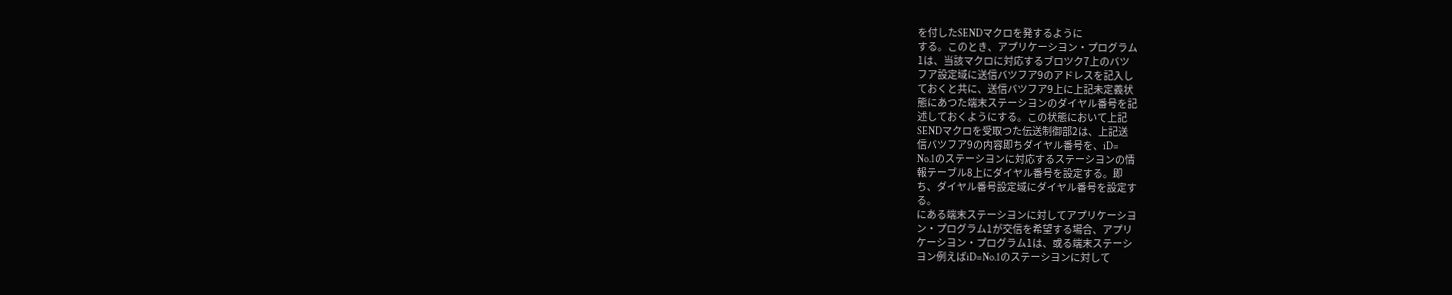を付したSENDマクロを発するように
する。このとき、アプリケーシヨン・プログラム
1は、当該マクロに対応するブロツク7上のバツ
フア設定域に送信バツフア9のアドレスを記入し
ておくと共に、送信バツフア9上に上記未定義状
態にあつた端末ステーシヨンのダイヤル番号を記
述しておくようにする。この状態において上記
SENDマクロを受取つた伝送制御部2は、上記送
信バツフア9の内容即ちダイヤル番号を、iD=
No.1のステーシヨンに対応するステーシヨンの情
報テーブル8上にダイヤル番号を設定する。即
ち、ダイヤル番号設定域にダイヤル番号を設定す
る。
にある端末ステーシヨンに対してアプリケーシヨ
ン・プログラム1が交信を希望する場合、アプリ
ケーシヨン・プログラム1は、或る端末ステーシ
ヨン例えばiD=No.1のステーシヨンに対して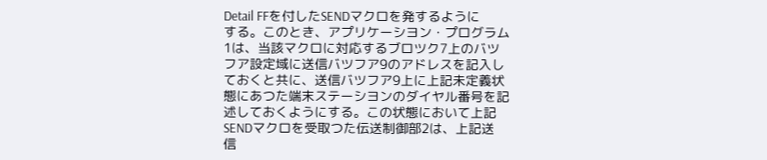Detail FFを付したSENDマクロを発するように
する。このとき、アプリケーシヨン・プログラム
1は、当該マクロに対応するブロツク7上のバツ
フア設定域に送信バツフア9のアドレスを記入し
ておくと共に、送信バツフア9上に上記未定義状
態にあつた端末ステーシヨンのダイヤル番号を記
述しておくようにする。この状態において上記
SENDマクロを受取つた伝送制御部2は、上記送
信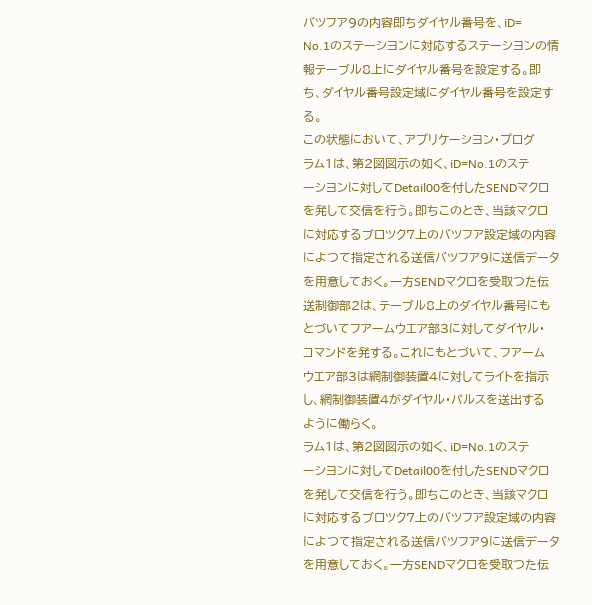バツフア9の内容即ちダイヤル番号を、iD=
No.1のステーシヨンに対応するステーシヨンの情
報テーブル8上にダイヤル番号を設定する。即
ち、ダイヤル番号設定域にダイヤル番号を設定す
る。
この状態において、アプリケーシヨン・プログ
ラム1は、第2図図示の如く、iD=No.1のステ
ーシヨンに対してDetail00を付したSENDマクロ
を発して交信を行う。即ちこのとき、当該マクロ
に対応するブロツク7上のバツフア設定域の内容
によつて指定される送信バツフア9に送信データ
を用意しておく。一方SENDマクロを受取つた伝
送制御部2は、テーブル8上のダイヤル番号にも
とづいてフアームウエア部3に対してダイヤル・
コマンドを発する。これにもとづいて、フアーム
ウエア部3は網制御装置4に対してライトを指示
し、網制御装置4がダイヤル・パルスを送出する
ように働らく。
ラム1は、第2図図示の如く、iD=No.1のステ
ーシヨンに対してDetail00を付したSENDマクロ
を発して交信を行う。即ちこのとき、当該マクロ
に対応するブロツク7上のバツフア設定域の内容
によつて指定される送信バツフア9に送信データ
を用意しておく。一方SENDマクロを受取つた伝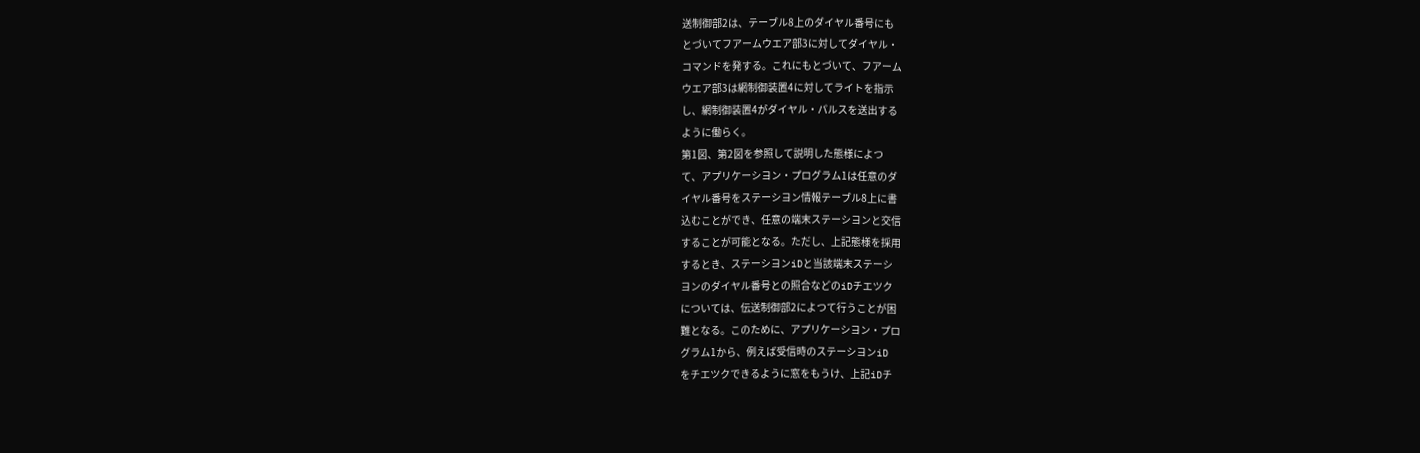送制御部2は、テーブル8上のダイヤル番号にも
とづいてフアームウエア部3に対してダイヤル・
コマンドを発する。これにもとづいて、フアーム
ウエア部3は網制御装置4に対してライトを指示
し、網制御装置4がダイヤル・パルスを送出する
ように働らく。
第1図、第2図を参照して説明した態様によつ
て、アプリケーシヨン・プログラム1は任意のダ
イヤル番号をステーシヨン情報テーブル8上に書
込むことができ、任意の端末ステーシヨンと交信
することが可能となる。ただし、上記態様を採用
するとき、ステーシヨンiDと当該端末ステーシ
ヨンのダイヤル番号との照合などのiDチエツク
については、伝送制御部2によつて行うことが困
難となる。このために、アプリケーシヨン・プロ
グラム1から、例えば受信時のステーシヨンiD
をチエツクできるように窓をもうけ、上記iDチ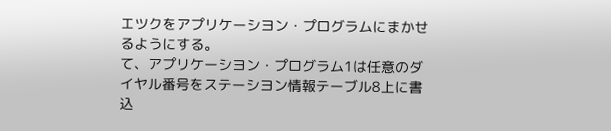エツクをアプリケーシヨン・プログラムにまかせ
るようにする。
て、アプリケーシヨン・プログラム1は任意のダ
イヤル番号をステーシヨン情報テーブル8上に書
込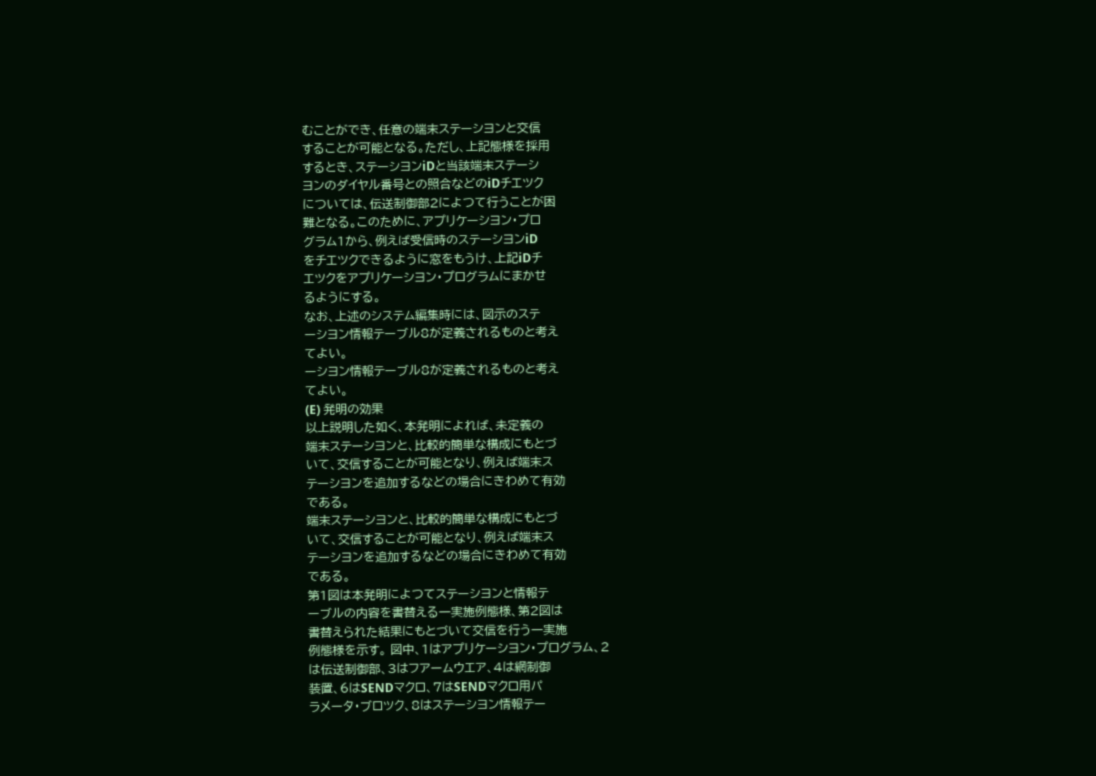むことができ、任意の端末ステーシヨンと交信
することが可能となる。ただし、上記態様を採用
するとき、ステーシヨンiDと当該端末ステーシ
ヨンのダイヤル番号との照合などのiDチエツク
については、伝送制御部2によつて行うことが困
難となる。このために、アプリケーシヨン・プロ
グラム1から、例えば受信時のステーシヨンiD
をチエツクできるように窓をもうけ、上記iDチ
エツクをアプリケーシヨン・プログラムにまかせ
るようにする。
なお、上述のシステム編集時には、図示のステ
ーシヨン情報テーブル8が定義されるものと考え
てよい。
ーシヨン情報テーブル8が定義されるものと考え
てよい。
(E) 発明の効果
以上説明した如く、本発明によれば、未定義の
端末ステーシヨンと、比較的簡単な構成にもとづ
いて、交信することが可能となり、例えば端末ス
テーシヨンを追加するなどの場合にきわめて有効
である。
端末ステーシヨンと、比較的簡単な構成にもとづ
いて、交信することが可能となり、例えば端末ス
テーシヨンを追加するなどの場合にきわめて有効
である。
第1図は本発明によつてステーシヨンと情報テ
ーブルの内容を書替える一実施例態様、第2図は
書替えられた結果にもとづいて交信を行う一実施
例態様を示す。 図中、1はアプリケーシヨン・プログラム、2
は伝送制御部、3はフアームウエア、4は網制御
装置、6はSENDマクロ、7はSENDマクロ用パ
ラメータ・ブロツク、8はステーシヨン情報テー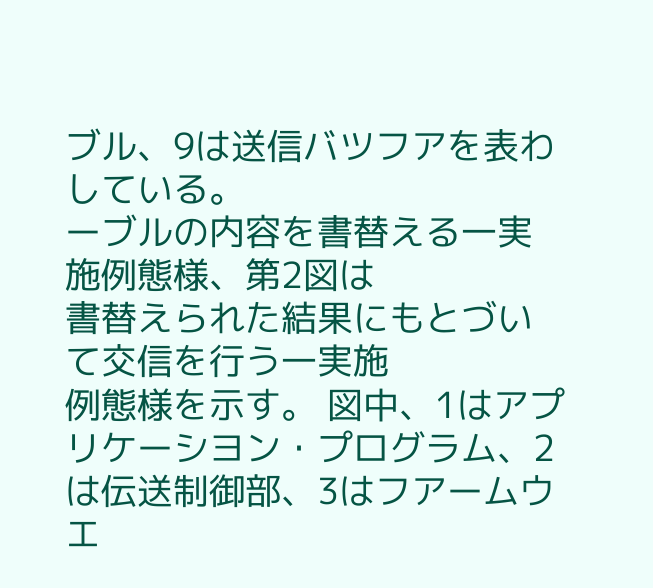ブル、9は送信バツフアを表わしている。
ーブルの内容を書替える一実施例態様、第2図は
書替えられた結果にもとづいて交信を行う一実施
例態様を示す。 図中、1はアプリケーシヨン・プログラム、2
は伝送制御部、3はフアームウエ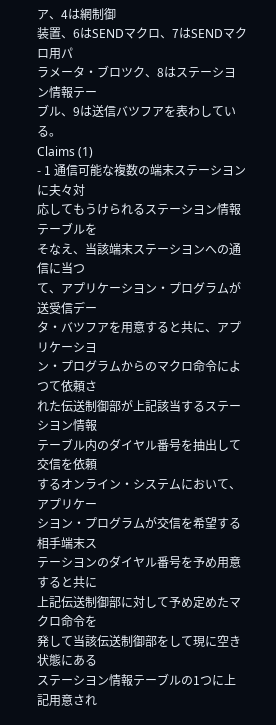ア、4は網制御
装置、6はSENDマクロ、7はSENDマクロ用パ
ラメータ・ブロツク、8はステーシヨン情報テー
ブル、9は送信バツフアを表わしている。
Claims (1)
- 1 通信可能な複数の端末ステーシヨンに夫々対
応してもうけられるステーシヨン情報テーブルを
そなえ、当該端末ステーシヨンへの通信に当つ
て、アプリケーシヨン・プログラムが送受信デー
タ・バツフアを用意すると共に、アプリケーシヨ
ン・プログラムからのマクロ命令によつて依頼さ
れた伝送制御部が上記該当するステーシヨン情報
テーブル内のダイヤル番号を抽出して交信を依頼
するオンライン・システムにおいて、アプリケー
シヨン・プログラムが交信を希望する相手端末ス
テーシヨンのダイヤル番号を予め用意すると共に
上記伝送制御部に対して予め定めたマクロ命令を
発して当該伝送制御部をして現に空き状態にある
ステーシヨン情報テーブルの1つに上記用意され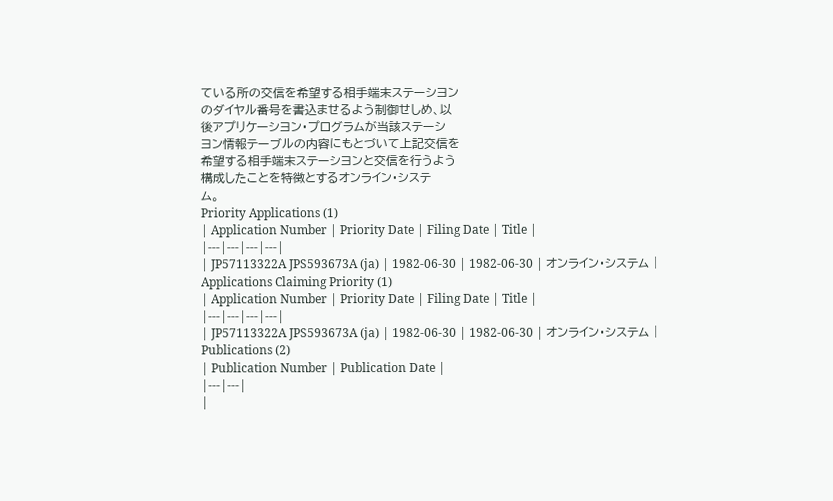ている所の交信を希望する相手端末ステーシヨン
のダイヤル番号を書込ませるよう制御せしめ、以
後アプリケーシヨン・プログラムが当該ステーシ
ヨン情報テーブルの内容にもとづいて上記交信を
希望する相手端末ステーシヨンと交信を行うよう
構成したことを特徴とするオンライン・システ
ム。
Priority Applications (1)
| Application Number | Priority Date | Filing Date | Title |
|---|---|---|---|
| JP57113322A JPS593673A (ja) | 1982-06-30 | 1982-06-30 | オンライン・システム |
Applications Claiming Priority (1)
| Application Number | Priority Date | Filing Date | Title |
|---|---|---|---|
| JP57113322A JPS593673A (ja) | 1982-06-30 | 1982-06-30 | オンライン・システム |
Publications (2)
| Publication Number | Publication Date |
|---|---|
|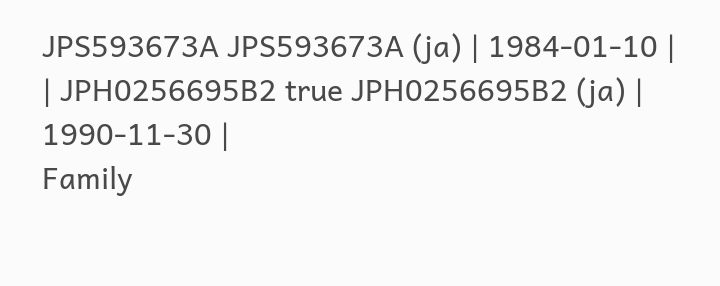JPS593673A JPS593673A (ja) | 1984-01-10 |
| JPH0256695B2 true JPH0256695B2 (ja) | 1990-11-30 |
Family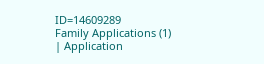ID=14609289
Family Applications (1)
| Application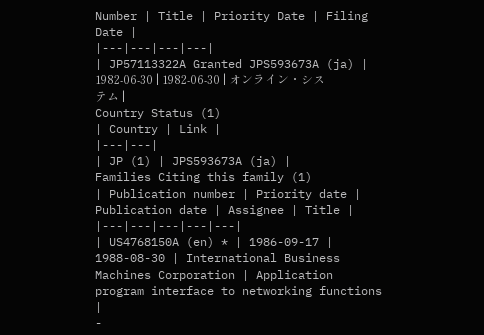Number | Title | Priority Date | Filing Date |
|---|---|---|---|
| JP57113322A Granted JPS593673A (ja) | 1982-06-30 | 1982-06-30 | オンライン・システム |
Country Status (1)
| Country | Link |
|---|---|
| JP (1) | JPS593673A (ja) |
Families Citing this family (1)
| Publication number | Priority date | Publication date | Assignee | Title |
|---|---|---|---|---|
| US4768150A (en) * | 1986-09-17 | 1988-08-30 | International Business Machines Corporation | Application program interface to networking functions |
-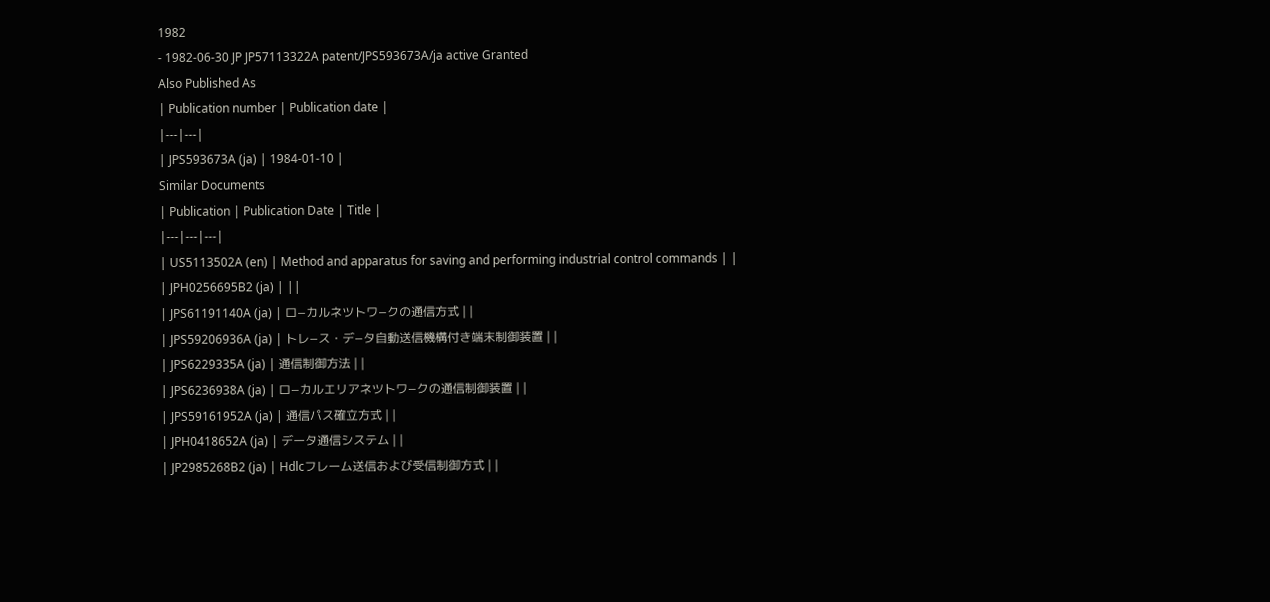1982
- 1982-06-30 JP JP57113322A patent/JPS593673A/ja active Granted
Also Published As
| Publication number | Publication date |
|---|---|
| JPS593673A (ja) | 1984-01-10 |
Similar Documents
| Publication | Publication Date | Title |
|---|---|---|
| US5113502A (en) | Method and apparatus for saving and performing industrial control commands | |
| JPH0256695B2 (ja) | ||
| JPS61191140A (ja) | ロ−カルネツトワ−クの通信方式 | |
| JPS59206936A (ja) | トレ−ス・デ−タ自動送信機構付き端末制御装置 | |
| JPS6229335A (ja) | 通信制御方法 | |
| JPS6236938A (ja) | ロ−カルエリアネツトワ−クの通信制御装置 | |
| JPS59161952A (ja) | 通信パス確立方式 | |
| JPH0418652A (ja) | データ通信システム | |
| JP2985268B2 (ja) | Hdlcフレーム送信および受信制御方式 | |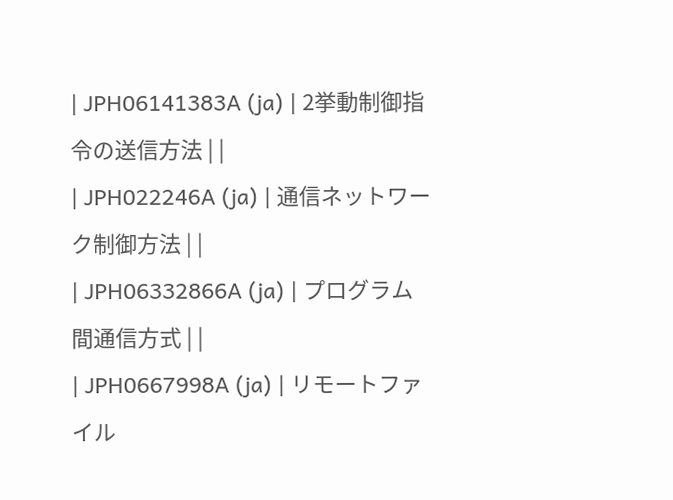| JPH06141383A (ja) | 2挙動制御指令の送信方法 | |
| JPH022246A (ja) | 通信ネットワーク制御方法 | |
| JPH06332866A (ja) | プログラム間通信方式 | |
| JPH0667998A (ja) | リモートファイル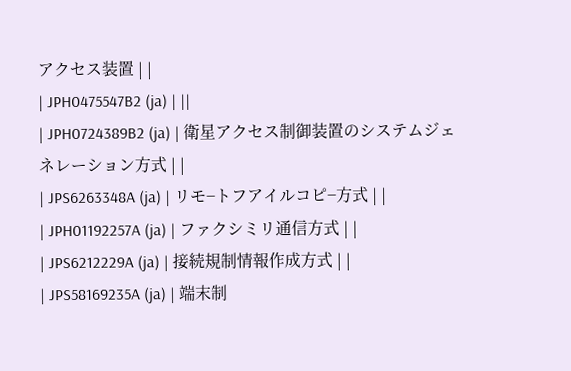アクセス装置 | |
| JPH0475547B2 (ja) | ||
| JPH0724389B2 (ja) | 衛星アクセス制御装置のシステムジェネレーション方式 | |
| JPS6263348A (ja) | リモ−トフアイルコピ−方式 | |
| JPH01192257A (ja) | ファクシミリ通信方式 | |
| JPS6212229A (ja) | 接続規制情報作成方式 | |
| JPS58169235A (ja) | 端末制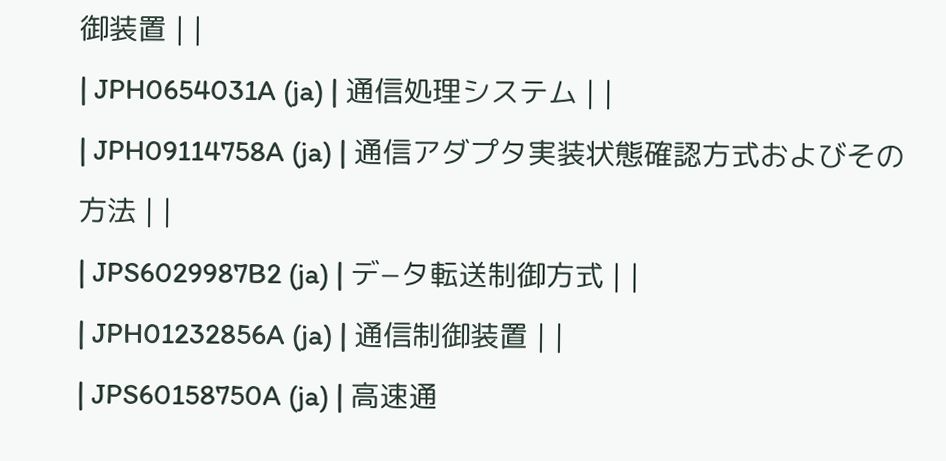御装置 | |
| JPH0654031A (ja) | 通信処理システム | |
| JPH09114758A (ja) | 通信アダプタ実装状態確認方式およびその方法 | |
| JPS6029987B2 (ja) | デ−タ転送制御方式 | |
| JPH01232856A (ja) | 通信制御装置 | |
| JPS60158750A (ja) | 高速通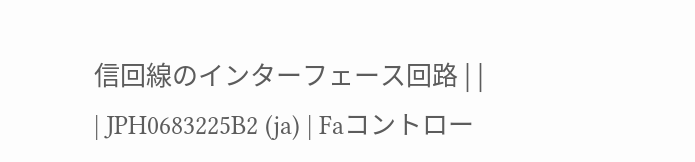信回線のインターフェース回路 | |
| JPH0683225B2 (ja) | Faコントロー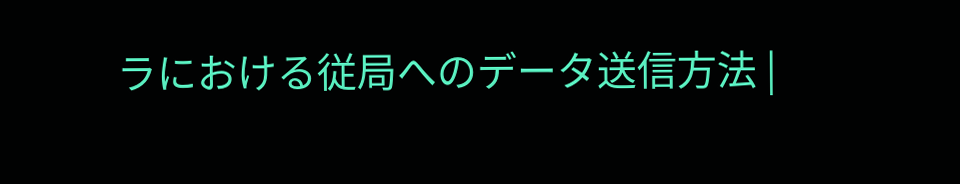ラにおける従局へのデータ送信方法 |